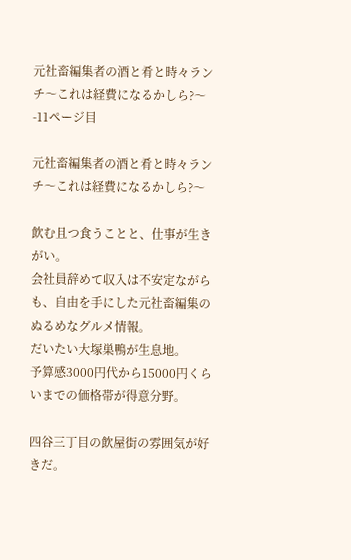元社畜編集者の酒と肴と時々ランチ〜これは経費になるかしら?〜 -11ページ目

元社畜編集者の酒と肴と時々ランチ〜これは経費になるかしら?〜

飲む且つ食うことと、仕事が生きがい。
会社員辞めて収入は不安定ながらも、自由を手にした元社畜編集のぬるめなグルメ情報。
だいたい大塚巣鴨が生息地。
予算感3000円代から15000円くらいまでの価格帯が得意分野。

四谷三丁目の飲屋街の雰囲気が好きだ。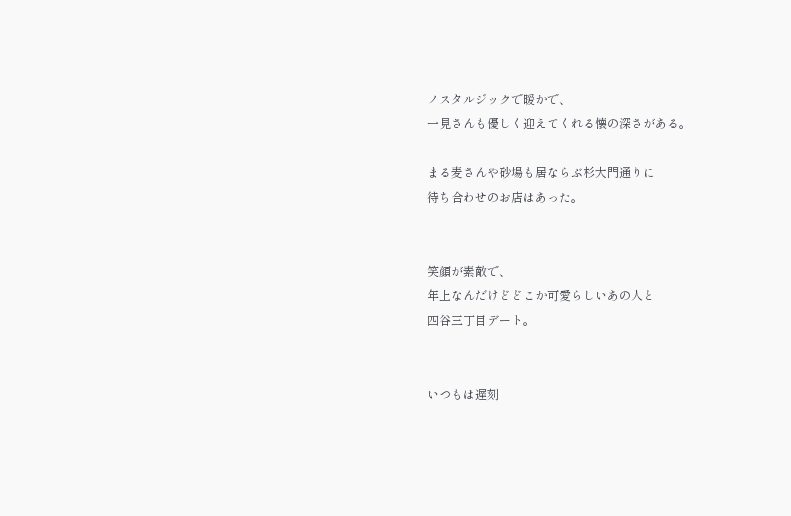ノスタルジックで暖かで、
一見さんも優しく迎えてくれる懐の深さがある。

まる麦さんや砂場も居ならぶ杉大門通りに
待ち合わせのお店はあった。


笑顔が素敵で、
年上なんだけどどこか可愛らしいあの人と
四谷三丁目デート。


いつもは遅刻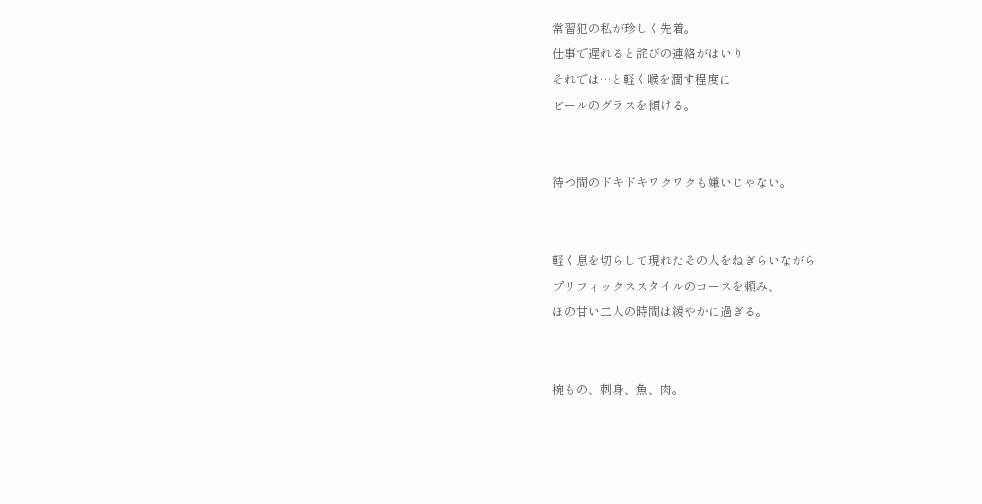常習犯の私が珍しく先着。
仕事で遅れると詫びの連絡がはいり
それでは…と軽く喉を潤す程度に
ビールのグラスを傾ける。


待つ間のドキドキワクワクも嫌いじゃない。


軽く息を切らして現れたその人をねぎらいながら
プリフィックススタイルのコースを頼み、
ほの甘い二人の時間は緩やかに過ぎる。


椀もの、刺身、魚、肉。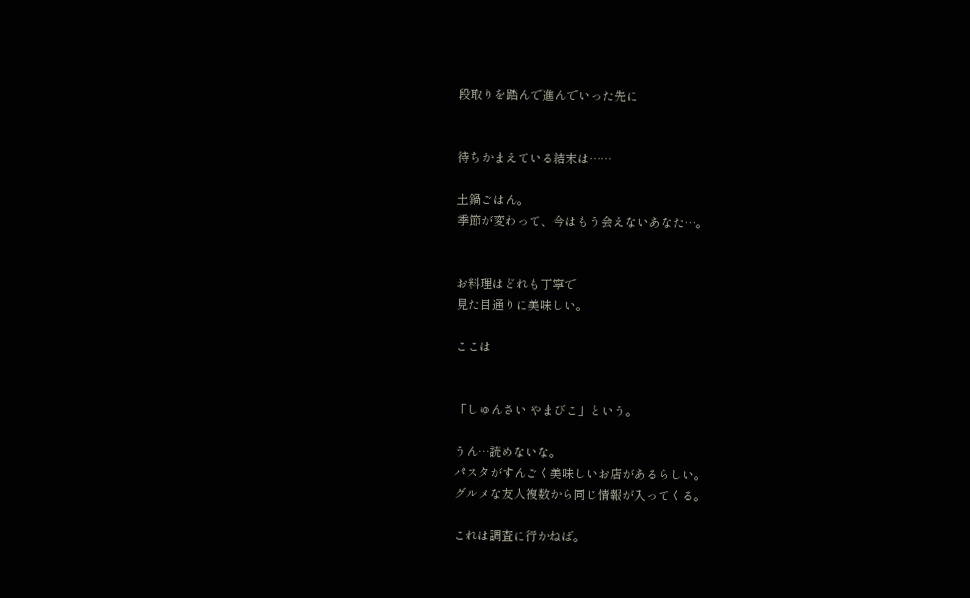段取りを踏んで進んでいった先に


待ちかまえている結末は……

土鍋ごはん。
季節が変わって、今はもう会えないあなた…。


お料理はどれも丁寧で
見た目通りに美味しい。

ここは


「しゅんさい やまびこ」という。

うん…読めないな。
パスタがすんごく美味しいお店があるらしい。
グルメな友人複数から同じ情報が入ってくる。

これは調査に行かねば。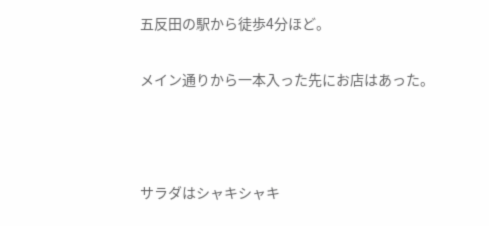五反田の駅から徒歩4分ほど。

メイン通りから一本入った先にお店はあった。



サラダはシャキシャキ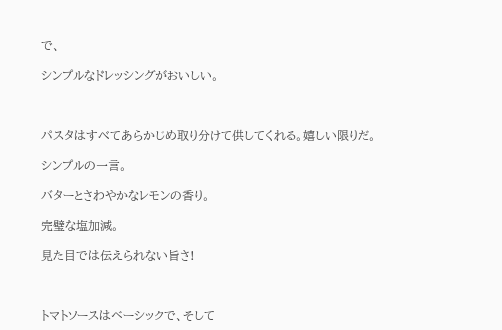で、

シンプルなドレッシングがおいしい。



パスタはすべてあらかじめ取り分けて供してくれる。嬉しい限りだ。

シンプルの一言。

バターとさわやかなレモンの香り。

完璧な塩加減。

見た目では伝えられない旨さ!



トマトソースはベーシックで、そして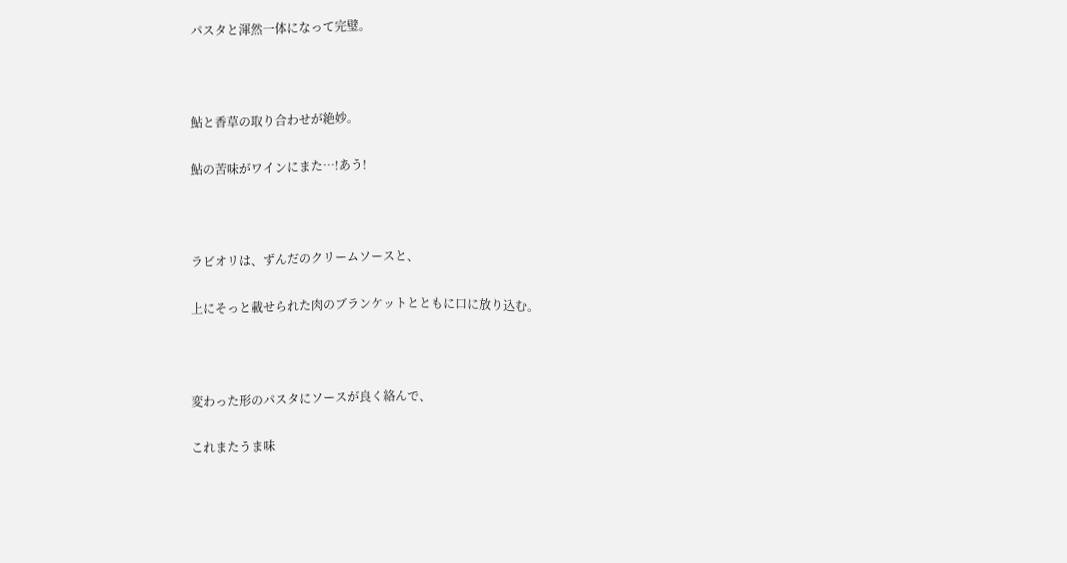パスタと渾然一体になって完璧。



鮎と香草の取り合わせが絶妙。

鮎の苦味がワインにまた…!あう!



ラビオリは、ずんだのクリームソースと、

上にそっと載せられた肉のブランケットとともに口に放り込む。



変わった形のパスタにソースが良く絡んで、

これまたうま味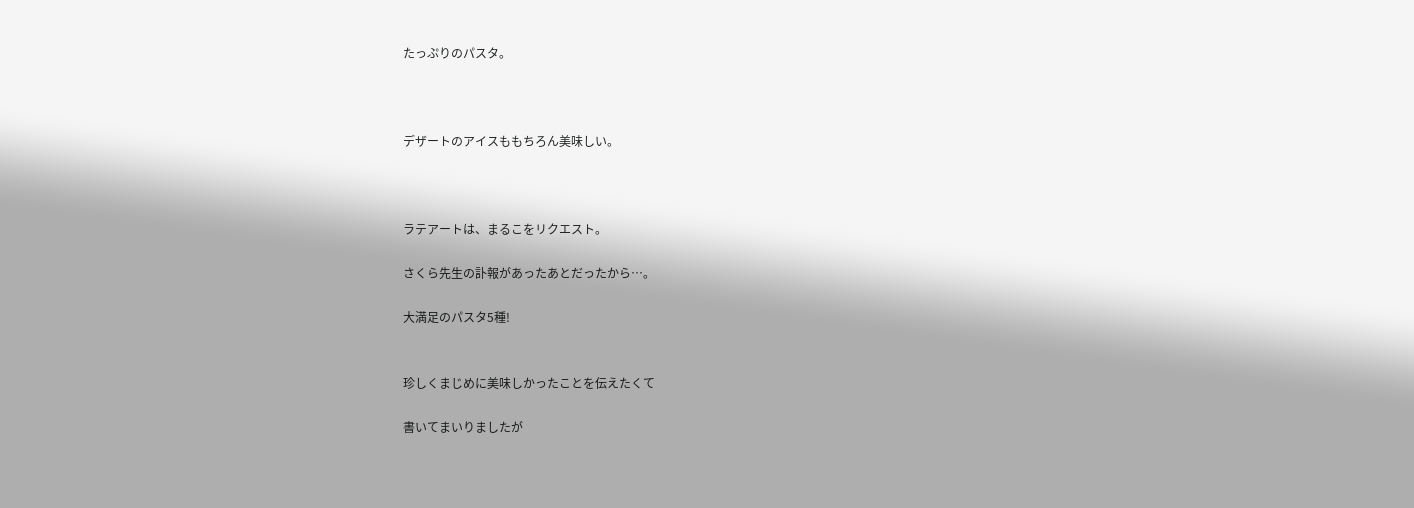たっぷりのパスタ。



デザートのアイスももちろん美味しい。



ラテアートは、まるこをリクエスト。

さくら先生の訃報があったあとだったから…。

大満足のパスタ5種!


珍しくまじめに美味しかったことを伝えたくて

書いてまいりましたが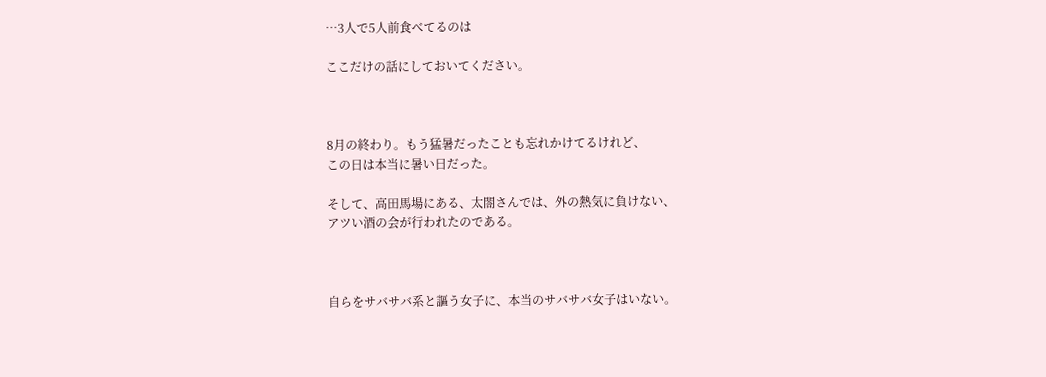…3人で5人前食べてるのは

ここだけの話にしておいてください。



8月の終わり。もう猛暑だったことも忘れかけてるけれど、
この日は本当に暑い日だった。

そして、高田馬場にある、太閤さんでは、外の熱気に負けない、
アツい酒の会が行われたのである。



自らをサバサバ系と謳う女子に、本当のサバサバ女子はいない。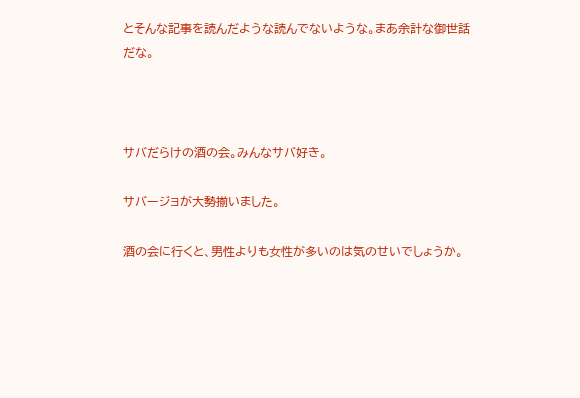とそんな記事を読んだような読んでないような。まあ余計な御世話だな。



サバだらけの酒の会。みんなサバ好き。

サバージョが大勢揃いました。

酒の会に行くと、男性よりも女性が多いのは気のせいでしょうか。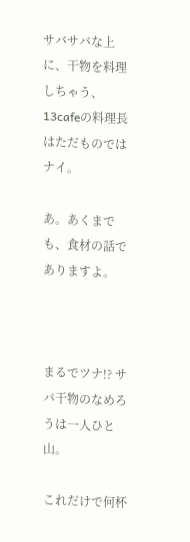サバサバな上に、干物を料理しちゃう、13cafeの料理長はただものではナイ。

あ。あくまでも、食材の話でありますよ。



まるでツナ!? サバ干物のなめろうは一人ひと山。

これだけで何杯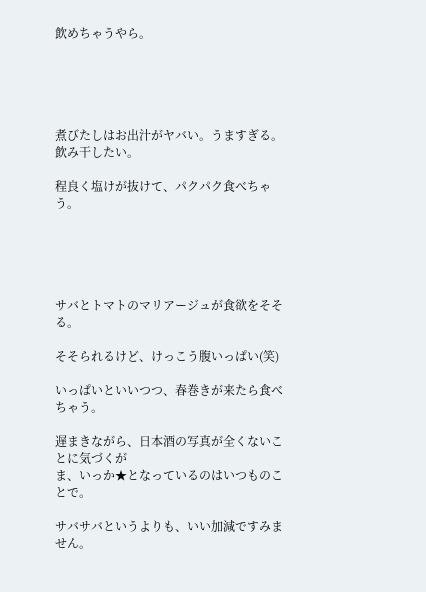飲めちゃうやら。





煮びたしはお出汁がヤバい。うますぎる。飲み干したい。

程良く塩けが抜けて、パクパク食べちゃう。





サバとトマトのマリアージュが食欲をそそる。

そそられるけど、けっこう腹いっぱい(笑)

いっぱいといいつつ、春巻きが来たら食べちゃう。

遅まきながら、日本酒の写真が全くないことに気づくが
ま、いっか★となっているのはいつものことで。

サバサバというよりも、いい加減ですみません。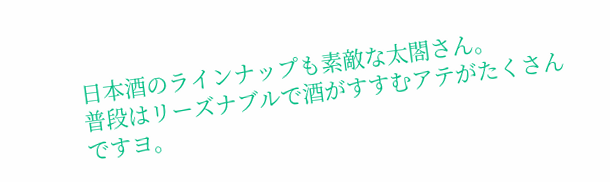日本酒のラインナップも素敵な太閤さん。
普段はリーズナブルで酒がすすむアテがたくさんですヨ。